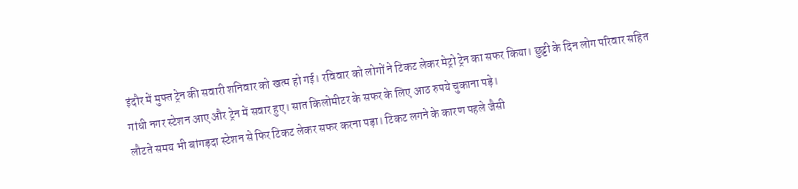इंदौर में मुफ्त ट्रेन की सवारी शनिवार को खत्म हो गई। रविवार को लोगों ने टिकट लेकर मेट्रो ट्रेन का सफर किया। छुट्टी के दिन लोग परिवार सहित गांधी नगर स्टेशन आए और ट्रेन में सवार हुए। सात किलोमीटर के सफर के लिए आठ रुपये चुकाना पड़े।
लौटते समय भी बांगड़दा स्टेशन से फिर टिकट लेकर सफर करना पड़ा। टिकट लगने के कारण पहले जैसी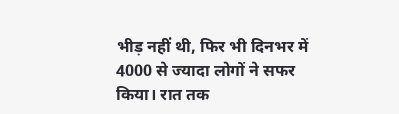भीड़ नहीं थी, फिर भी दिनभर में 4000 से ज्यादा लोगों ने सफर किया। रात तक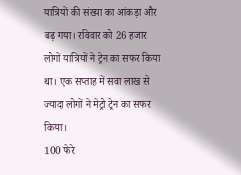यात्रियों की संख्या का आंकड़ा और बढ़ गया। रविवार को 26 हजार लोगों यात्रियों ने ट्रेन का सफर किया था। एक सप्ताह में सवा लाख से ज्यादा लोगों ने मेट्रो ट्रेन का सफर किया।
100 फेरे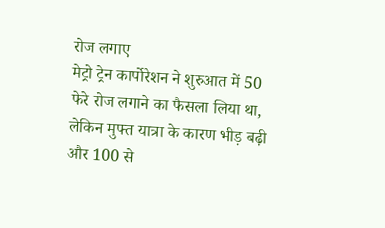रोज लगाए
मेट्रो ट्रेन कार्पोरेशन ने शुरुआत में 50 फेरे रोज लगाने का फैसला लिया था, लेकिन मुफ्त यात्रा के कारण भीड़ बढ़ी और 100 से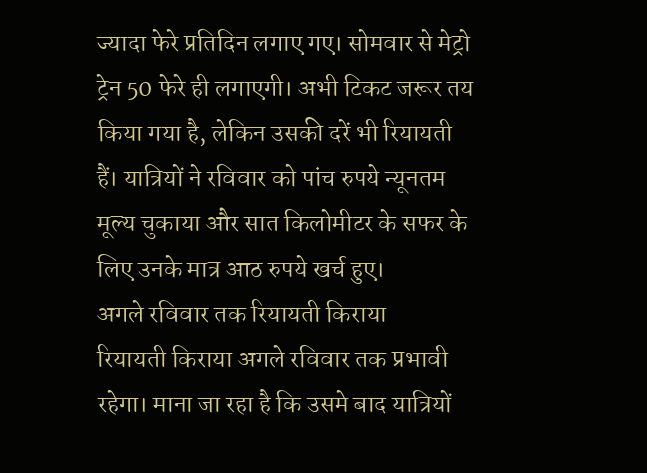ज्यादा फेरे प्रतिदिन लगाए गए। सोमवार से मेट्रो ट्रेन 50 फेरे ही लगाएगी। अभी टिकट जरूर तय किया गया है, लेकिन उसकी दरें भी रियायती हैं। यात्रियों ने रविवार को पांच रुपये न्यूनतम मूल्य चुकाया और सात किलोमीटर के सफर के लिए उनके मात्र आठ रुपये खर्च हुए।
अगले रविवार तक रियायती किराया
रियायती किराया अगले रविवार तक प्रभावी रहेगा। माना जा रहा है कि उसमे बाद यात्रियों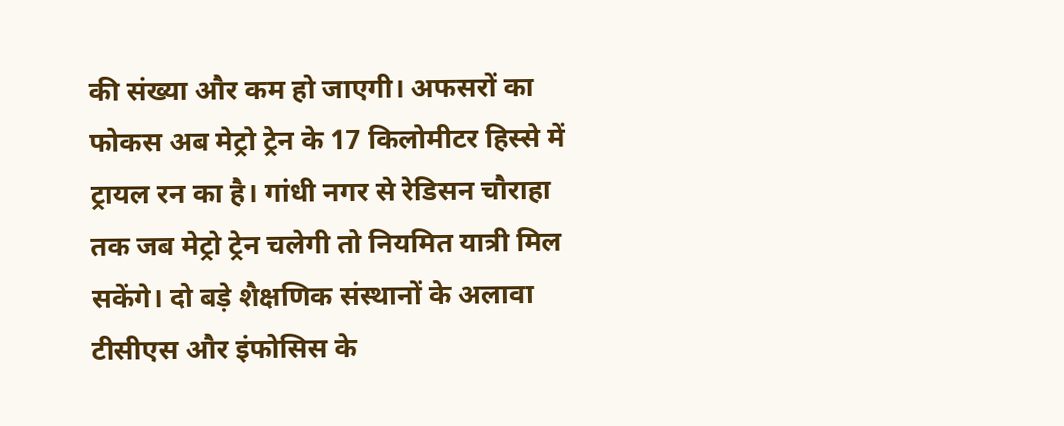की संख्या और कम हो जाएगी। अफसरों का फोकस अब मेट्रो ट्रेन के 17 किलोमीटर हिस्से में ट्रायल रन का है। गांधी नगर से रेडिसन चौराहा तक जब मेट्रो ट्रेन चलेगी तो नियमित यात्री मिल सकेंगे। दो बड़े शैक्षणिक संस्थानों के अलावा टीसीएस और इंफोसिस के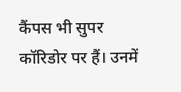कैंपस भी सुपर कॉरिडोर पर हैं। उनमें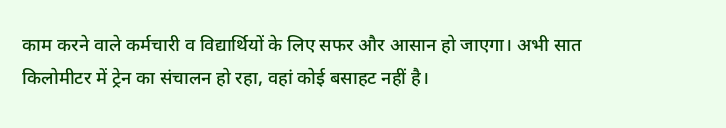काम करने वाले कर्मचारी व विद्यार्थियों के लिए सफर और आसान हो जाएगा। अभी सात किलोमीटर में ट्रेन का संचालन हो रहा, वहां कोई बसाहट नहीं है।